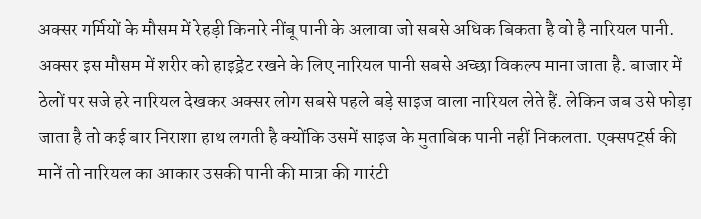अक्सर गर्मियों के मौसम में रेहड़ी किनारे नींबू पानी के अलावा जो सबसे अधिक बिकता है वो है नारियल पानी. अक्सर इस मौसम में शरीर को हाइड्रेट रखने के लिए नारियल पानी सबसे अच्छा विकल्प माना जाता है. बाजार में ठेलों पर सजे हरे नारियल देखकर अक्सर लोग सबसे पहले बड़े साइज वाला नारियल लेते हैं. लेकिन जब उसे फोड़ा जाता है तो कई बार निराशा हाथ लगती है क्योंकि उसमें साइज के मुताबिक पानी नहीं निकलता. एक्सपर्ट्स की मानें तो नारियल का आकार उसकी पानी की मात्रा की गारंटी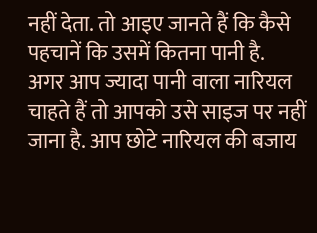नहीं देता. तो आइए जानते हैं कि कैसे पहचानें कि उसमें कितना पानी है.
अगर आप ज्यादा पानी वाला नारियल चाहते हैं तो आपको उसे साइज पर नहीं जाना है. आप छोटे नारियल की बजाय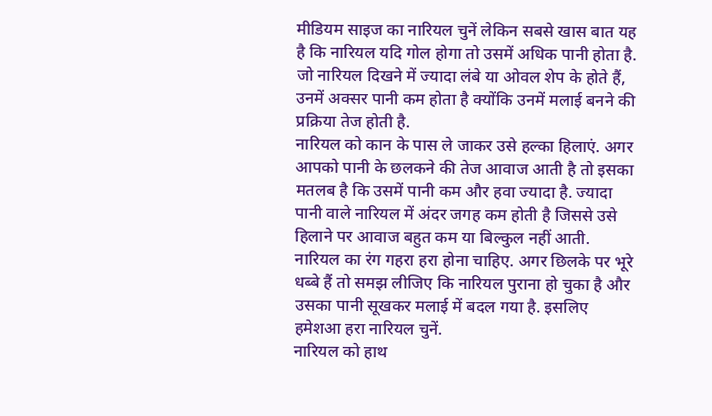मीडियम साइज का नारियल चुनें लेकिन सबसे खास बात यह है कि नारियल यदि गोल होगा तो उसमें अधिक पानी होता है. जो नारियल दिखने में ज्यादा लंबे या ओवल शेप के होते हैं, उनमें अक्सर पानी कम होता है क्योंकि उनमें मलाई बनने की प्रक्रिया तेज होती है.
नारियल को कान के पास ले जाकर उसे हल्का हिलाएं. अगर आपको पानी के छलकने की तेज आवाज आती है तो इसका मतलब है कि उसमें पानी कम और हवा ज्यादा है. ज्यादा पानी वाले नारियल में अंदर जगह कम होती है जिससे उसे हिलाने पर आवाज बहुत कम या बिल्कुल नहीं आती.
नारियल का रंग गहरा हरा होना चाहिए. अगर छिलके पर भूरे धब्बे हैं तो समझ लीजिए कि नारियल पुराना हो चुका है और उसका पानी सूखकर मलाई में बदल गया है. इसलिए हमेशआ हरा नारियल चुनें.
नारियल को हाथ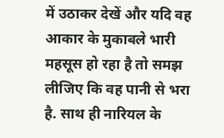में उठाकर देखें और यदि वह आकार के मुकाबले भारी महसूस हो रहा है तो समझ लीजिए कि वह पानी से भरा है. साथ ही नारियल के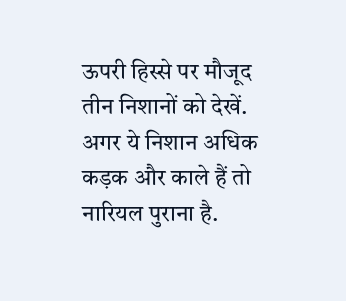ऊपरी हिस्से पर मौजूद तीन निशानों को देखें. अगर ये निशान अधिक कड़क और काले हैं तो नारियल पुराना है.